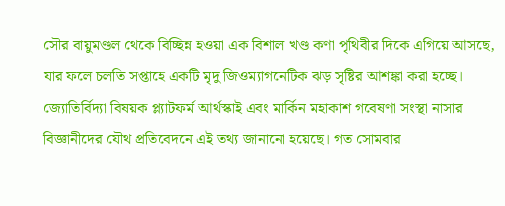সৌর বায়ুমণ্ডল থেকে বিচ্ছিন্ন হওয়া এক বিশাল খণ্ড কণা পৃথিবীর দিকে এগিয়ে আসছে, যার ফলে চলতি সপ্তাহে একটি মৃদু জিওম্যাগনেটিক ঝড় সৃষ্টির আশঙ্কা করা হচ্ছে। জ্যোতির্বিদ্যা বিষয়ক প্ল্যাটফর্ম আর্থস্কাই এবং মার্কিন মহাকাশ গবেষণা সংস্থা নাসার বিজ্ঞানীদের যৌথ প্রতিবেদনে এই তথ্য জানানো হয়েছে। গত সোমবার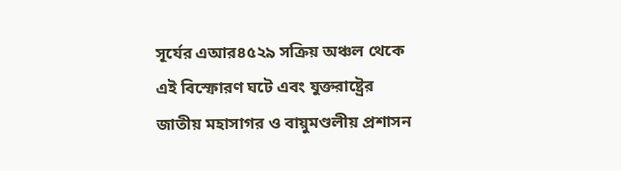সূর্যের এআর৪৫২৯ সক্রিয় অঞ্চল থেকে এই বিস্ফোরণ ঘটে এবং যুক্তরাষ্ট্রের জাতীয় মহাসাগর ও বায়ুমণ্ডলীয় প্রশাসন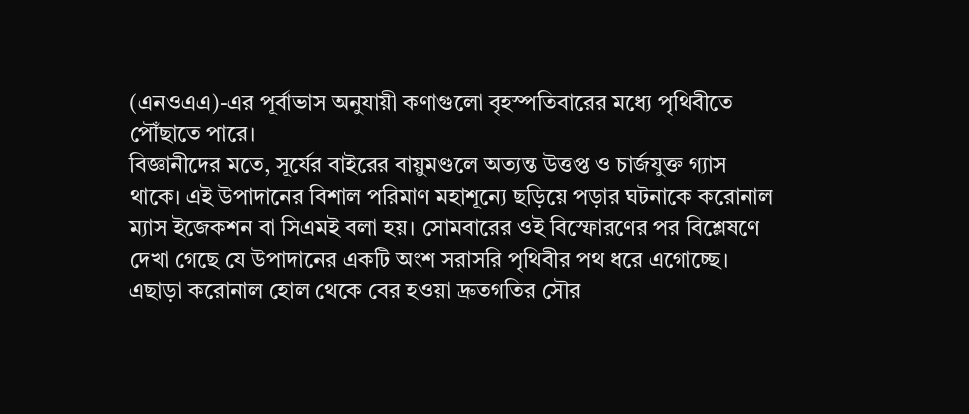(এনওএএ)-এর পূর্বাভাস অনুযায়ী কণাগুলো বৃহস্পতিবারের মধ্যে পৃথিবীতে পৌঁছাতে পারে।
বিজ্ঞানীদের মতে, সূর্যের বাইরের বায়ুমণ্ডলে অত্যন্ত উত্তপ্ত ও চার্জযুক্ত গ্যাস থাকে। এই উপাদানের বিশাল পরিমাণ মহাশূন্যে ছড়িয়ে পড়ার ঘটনাকে করোনাল ম্যাস ইজেকশন বা সিএমই বলা হয়। সোমবারের ওই বিস্ফোরণের পর বিশ্লেষণে দেখা গেছে যে উপাদানের একটি অংশ সরাসরি পৃথিবীর পথ ধরে এগোচ্ছে। এছাড়া করোনাল হোল থেকে বের হওয়া দ্রুতগতির সৌর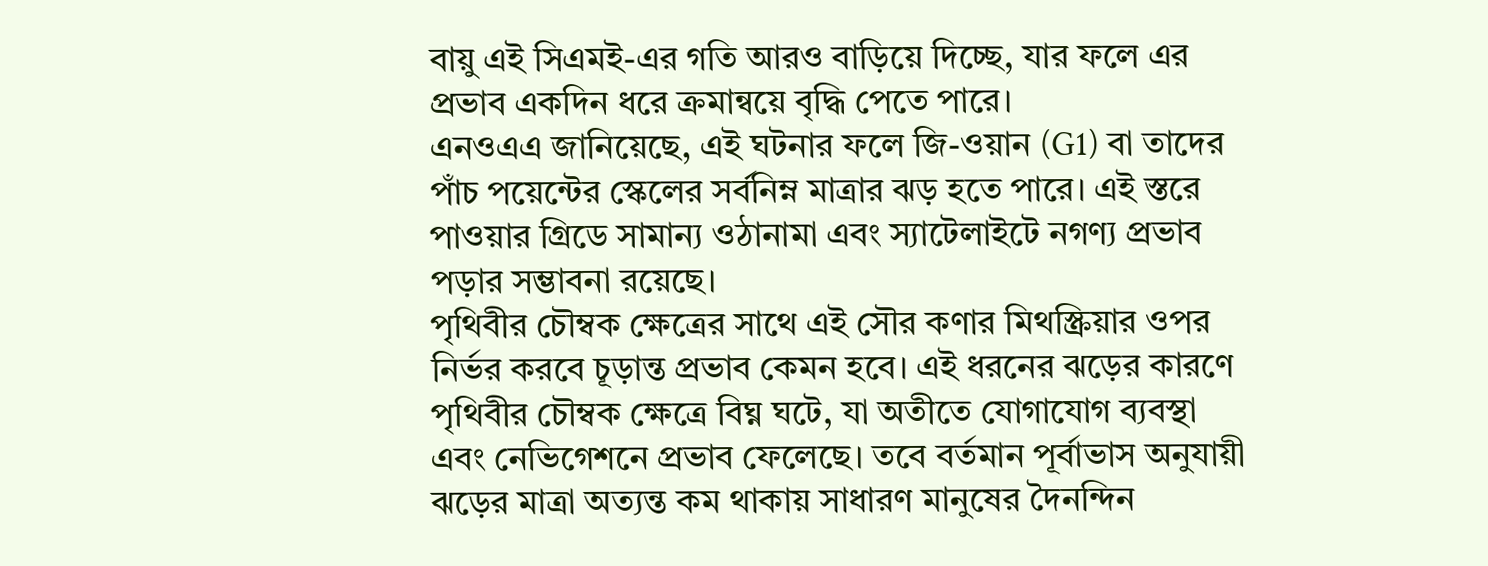বায়ু এই সিএমই-এর গতি আরও বাড়িয়ে দিচ্ছে, যার ফলে এর প্রভাব একদিন ধরে ক্রমান্বয়ে বৃদ্ধি পেতে পারে।
এনওএএ জানিয়েছে, এই ঘটনার ফলে জি-ওয়ান (G1) বা তাদের পাঁচ পয়েন্টের স্কেলের সর্বনিম্ন মাত্রার ঝড় হতে পারে। এই স্তরে পাওয়ার গ্রিডে সামান্য ওঠানামা এবং স্যাটেলাইটে নগণ্য প্রভাব পড়ার সম্ভাবনা রয়েছে।
পৃথিবীর চৌম্বক ক্ষেত্রের সাথে এই সৌর কণার মিথস্ক্রিয়ার ওপর নির্ভর করবে চূড়ান্ত প্রভাব কেমন হবে। এই ধরনের ঝড়ের কারণে পৃথিবীর চৌম্বক ক্ষেত্রে বিঘ্ন ঘটে, যা অতীতে যোগাযোগ ব্যবস্থা এবং নেভিগেশনে প্রভাব ফেলেছে। তবে বর্তমান পূর্বাভাস অনুযায়ী ঝড়ের মাত্রা অত্যন্ত কম থাকায় সাধারণ মানুষের দৈনন্দিন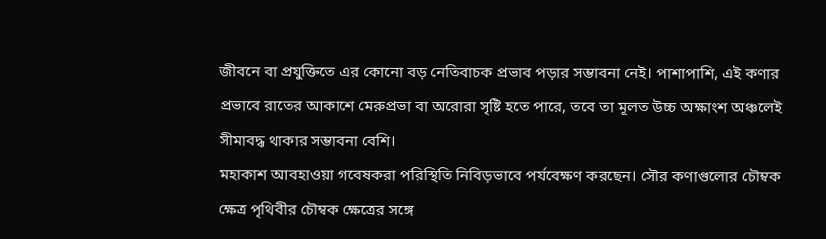জীবনে বা প্রযুক্তিতে এর কোনো বড় নেতিবাচক প্রভাব পড়ার সম্ভাবনা নেই। পাশাপাশি, এই কণার প্রভাবে রাতের আকাশে মেরুপ্রভা বা অরোরা সৃষ্টি হতে পারে, তবে তা মূলত উচ্চ অক্ষাংশ অঞ্চলেই সীমাবদ্ধ থাকার সম্ভাবনা বেশি।
মহাকাশ আবহাওয়া গবেষকরা পরিস্থিতি নিবিড়ভাবে পর্যবেক্ষণ করছেন। সৌর কণাগুলোর চৌম্বক ক্ষেত্র পৃথিবীর চৌম্বক ক্ষেত্রের সঙ্গে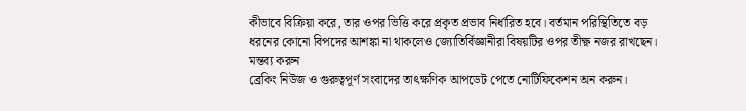কীভাবে বিক্রিয়া করে, তার ওপর ভিত্তি করে প্রকৃত প্রভাব নির্ধারিত হবে। বর্তমান পরিস্থিতিতে বড় ধরনের কোনো বিপদের আশঙ্কা না থাকলেও জ্যোতির্বিজ্ঞানীরা বিষয়টির ওপর তীক্ষ্ণ নজর রাখছেন।
মন্তব্য করুন
ব্রেকিং নিউজ ও গুরুত্বপূর্ণ সংবাদের তাৎক্ষণিক আপডেট পেতে নোটিফিকেশন অন করুন।